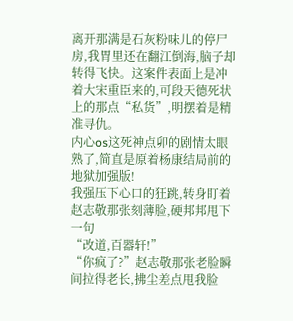离开那满是石灰粉味儿的停尸房,我胃里还在翻江倒海,脑子却转得飞快。这案件表面上是冲着大宋重臣来的,可段天德死状上的那点“私货”,明摆着是精准寻仇。
内心os这死神点卯的剧情太眼熟了,简直是原着杨康结局前的地狱加强版!
我强压下心口的狂跳,转身盯着赵志敬那张刻薄脸,硬邦邦甩下一句
“改道,百器轩!”
“你疯了?”赵志敬那张老脸瞬间拉得老长,拂尘差点甩我脸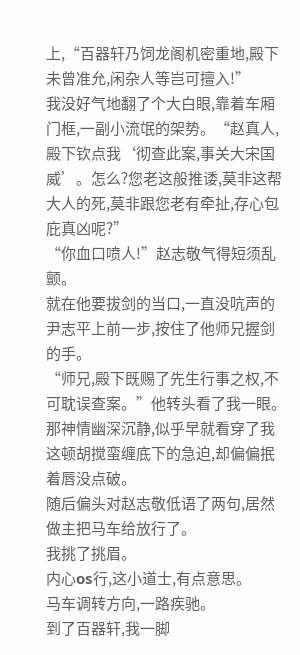上,“百器轩乃饲龙阁机密重地,殿下未曾准允,闲杂人等岂可擅入!”
我没好气地翻了个大白眼,靠着车厢门框,一副小流氓的架势。“赵真人,殿下钦点我‘彻查此案,事关大宋国威’。怎么?您老这般推诿,莫非这帮大人的死,莫非跟您老有牵扯,存心包庇真凶呢?”
“你血口喷人!”赵志敬气得短须乱颤。
就在他要拔剑的当口,一直没吭声的尹志平上前一步,按住了他师兄握剑的手。
“师兄,殿下既赐了先生行事之权,不可耽误查案。”他转头看了我一眼。那神情幽深沉静,似乎早就看穿了我这顿胡搅蛮缠底下的急迫,却偏偏抿着唇没点破。
随后偏头对赵志敬低语了两句,居然做主把马车给放行了。
我挑了挑眉。
内心os行,这小道士,有点意思。
马车调转方向,一路疾驰。
到了百器轩,我一脚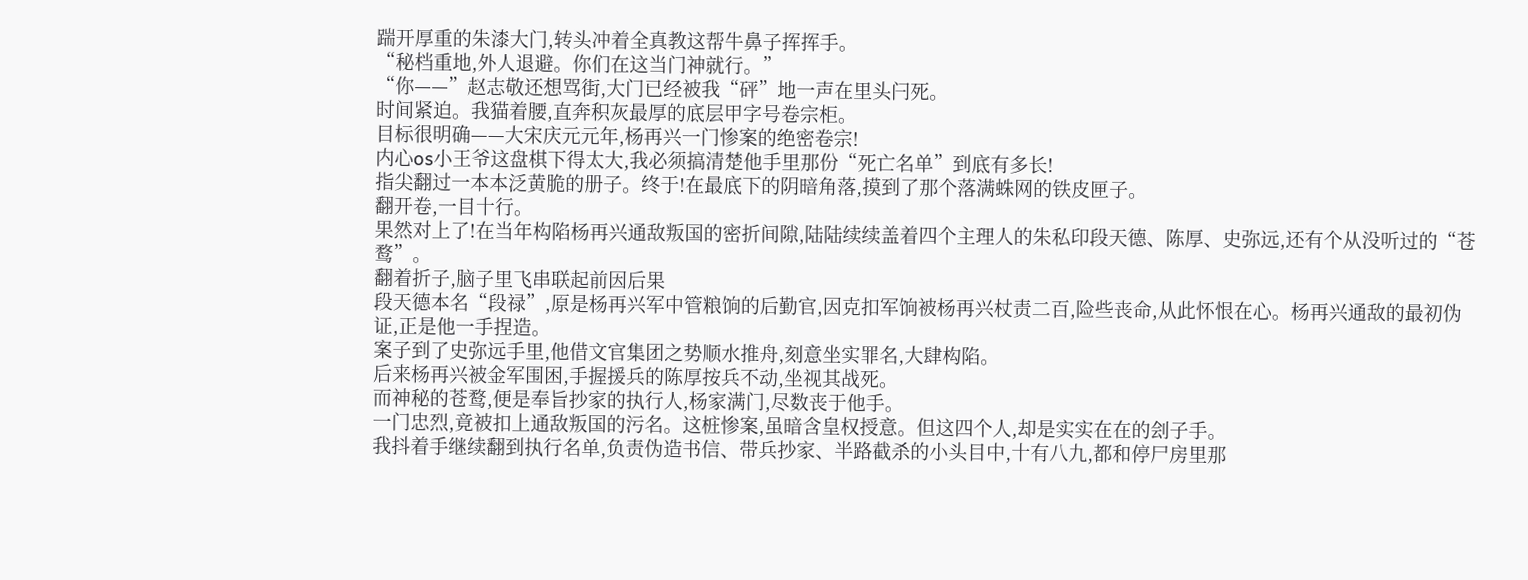踹开厚重的朱漆大门,转头冲着全真教这帮牛鼻子挥挥手。
“秘档重地,外人退避。你们在这当门神就行。”
“你——”赵志敬还想骂街,大门已经被我“砰”地一声在里头闩死。
时间紧迫。我猫着腰,直奔积灰最厚的底层甲字号卷宗柜。
目标很明确——大宋庆元元年,杨再兴一门惨案的绝密卷宗!
内心os小王爷这盘棋下得太大,我必须搞清楚他手里那份“死亡名单”到底有多长!
指尖翻过一本本泛黄脆的册子。终于!在最底下的阴暗角落,摸到了那个落满蛛网的铁皮匣子。
翻开卷,一目十行。
果然对上了!在当年构陷杨再兴通敌叛国的密折间隙,陆陆续续盖着四个主理人的朱私印段天德、陈厚、史弥远,还有个从没听过的“苍鹜”。
翻着折子,脑子里飞串联起前因后果
段天德本名“段禄”,原是杨再兴军中管粮饷的后勤官,因克扣军饷被杨再兴杖责二百,险些丧命,从此怀恨在心。杨再兴通敌的最初伪证,正是他一手捏造。
案子到了史弥远手里,他借文官集团之势顺水推舟,刻意坐实罪名,大肆构陷。
后来杨再兴被金军围困,手握援兵的陈厚按兵不动,坐视其战死。
而神秘的苍鹜,便是奉旨抄家的执行人,杨家满门,尽数丧于他手。
一门忠烈,竟被扣上通敌叛国的污名。这桩惨案,虽暗含皇权授意。但这四个人,却是实实在在的刽子手。
我抖着手继续翻到执行名单,负责伪造书信、带兵抄家、半路截杀的小头目中,十有八九,都和停尸房里那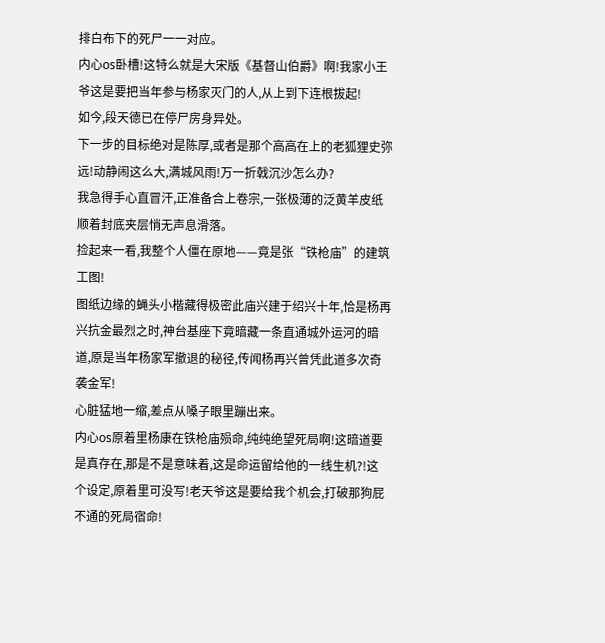排白布下的死尸一一对应。
内心os卧槽!这特么就是大宋版《基督山伯爵》啊!我家小王爷这是要把当年参与杨家灭门的人,从上到下连根拔起!
如今,段天德已在停尸房身异处。
下一步的目标绝对是陈厚,或者是那个高高在上的老狐狸史弥远!动静闹这么大,满城风雨!万一折戟沉沙怎么办?
我急得手心直冒汗,正准备合上卷宗,一张极薄的泛黄羊皮纸顺着封底夹层悄无声息滑落。
捡起来一看,我整个人僵在原地——竟是张“铁枪庙”的建筑工图!
图纸边缘的蝇头小楷藏得极密此庙兴建于绍兴十年,恰是杨再兴抗金最烈之时,神台基座下竟暗藏一条直通城外运河的暗道,原是当年杨家军撤退的秘径,传闻杨再兴曾凭此道多次奇袭金军!
心脏猛地一缩,差点从嗓子眼里蹦出来。
内心os原着里杨康在铁枪庙殒命,纯纯绝望死局啊!这暗道要是真存在,那是不是意味着,这是命运留给他的一线生机?!这个设定,原着里可没写!老天爷这是要给我个机会,打破那狗屁不通的死局宿命!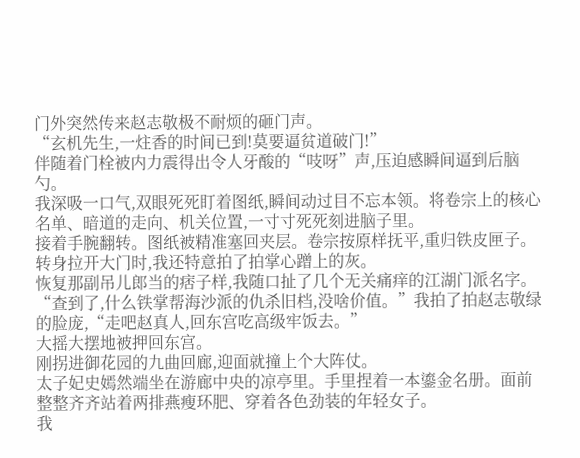门外突然传来赵志敬极不耐烦的砸门声。
“玄机先生,一炷香的时间已到!莫要逼贫道破门!”
伴随着门栓被内力震得出令人牙酸的“吱呀”声,压迫感瞬间逼到后脑勺。
我深吸一口气,双眼死死盯着图纸,瞬间动过目不忘本领。将卷宗上的核心名单、暗道的走向、机关位置,一寸寸死死刻进脑子里。
接着手腕翻转。图纸被精准塞回夹层。卷宗按原样抚平,重归铁皮匣子。
转身拉开大门时,我还特意拍了拍掌心蹭上的灰。
恢复那副吊儿郎当的痞子样,我随口扯了几个无关痛痒的江湖门派名字。
“查到了,什么铁掌帮海沙派的仇杀旧档,没啥价值。”我拍了拍赵志敬绿的脸庞,“走吧赵真人,回东宫吃高级牢饭去。”
大摇大摆地被押回东宫。
刚拐进御花园的九曲回廊,迎面就撞上个大阵仗。
太子妃史嫣然端坐在游廊中央的凉亭里。手里捏着一本鎏金名册。面前整整齐齐站着两排燕瘦环肥、穿着各色劲装的年轻女子。
我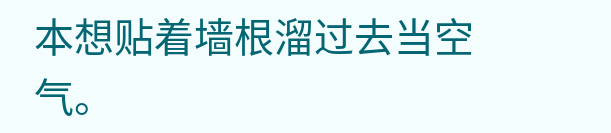本想贴着墙根溜过去当空气。